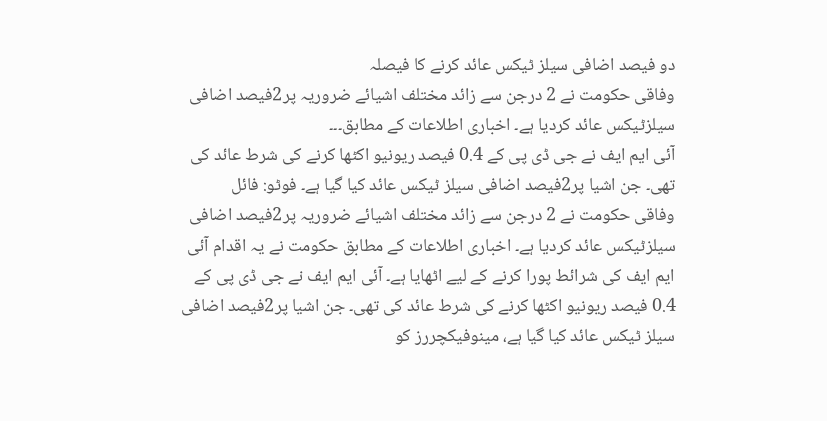دو فیصد اضافی سیلز ٹیکس عائد کرنے کا فیصلہ
وفاقی حکومت نے 2 درجن سے زائد مختلف اشیائے ضروریہ پر2فیصد اضافی سیلزٹیکس عائد کردیا ہے۔ اخباری اطلاعات کے مطابق۔۔۔
آئی ایم ایف نے جی ڈی پی کے 0.4 فیصد ریونیو اکٹھا کرنے کی شرط عائد کی تھی۔ جن اشیا پر2فیصد اضافی سیلز ٹیکس عائد کیا گیا ہے۔ فوٹو: فائل
وفاقی حکومت نے 2 درجن سے زائد مختلف اشیائے ضروریہ پر2فیصد اضافی سیلزٹیکس عائد کردیا ہے۔ اخباری اطلاعات کے مطابق حکومت نے یہ اقدام آئی ایم ایف کی شرائط پورا کرنے کے لیے اٹھایا ہے۔ آئی ایم ایف نے جی ڈی پی کے 0.4 فیصد ریونیو اکٹھا کرنے کی شرط عائد کی تھی۔ جن اشیا پر2فیصد اضافی سیلز ٹیکس عائد کیا گیا ہے، مینوفیکچررز کو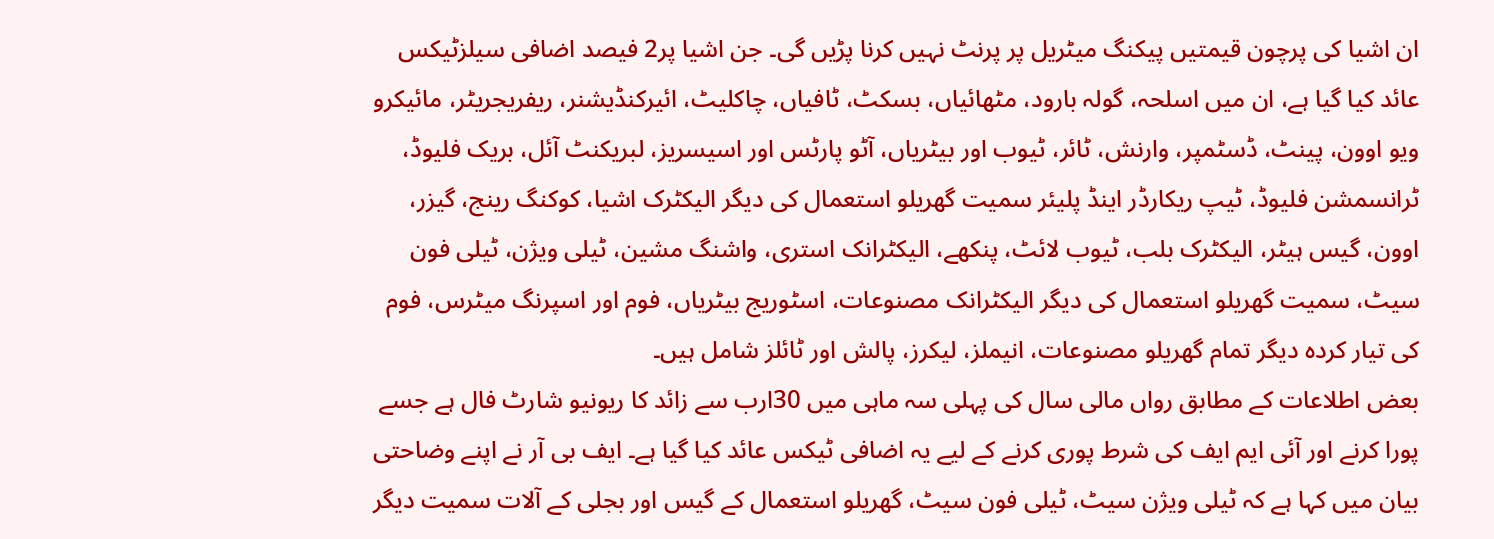ان اشیا کی پرچون قیمتیں پیکنگ میٹریل پر پرنٹ نہیں کرنا پڑیں گی۔ جن اشیا پر2 فیصد اضافی سیلزٹیکس عائد کیا گیا ہے، ان میں اسلحہ، گولہ بارود، مٹھائیاں، بسکٹ، ٹافیاں، چاکلیٹ، ائیرکنڈیشنر، ریفریجریٹر، مائیکرو ویو اوون، پینٹ، ڈسٹمپر، وارنش، ٹائر، ٹیوب اور بیٹریاں، آٹو پارٹس اور اسیسریز، لبریکنٹ آئل، بریک فلیوڈ، ٹرانسمشن فلیوڈ، ٹیپ ریکارڈر اینڈ پلیئر سمیت گھریلو استعمال کی دیگر الیکٹرک اشیا، کوکنگ رینج، گیزر، اوون، گیس ہیٹر، الیکٹرک بلب، ٹیوب لائٹ، پنکھے، الیکٹرانک استری، واشنگ مشین، ٹیلی ویژن، ٹیلی فون سیٹ، سمیت گھریلو استعمال کی دیگر الیکٹرانک مصنوعات، اسٹوریج بیٹریاں، فوم اور اسپرنگ میٹرس، فوم کی تیار کردہ دیگر تمام گھریلو مصنوعات، انیملز، لیکرز، پالش اور ٹائلز شامل ہیں۔
بعض اطلاعات کے مطابق رواں مالی سال کی پہلی سہ ماہی میں 30ارب سے زائد کا ریونیو شارٹ فال ہے جسے پورا کرنے اور آئی ایم ایف کی شرط پوری کرنے کے لیے یہ اضافی ٹیکس عائد کیا گیا ہے۔ ایف بی آر نے اپنے وضاحتی بیان میں کہا ہے کہ ٹیلی ویژن سیٹ، ٹیلی فون سیٹ، گھریلو استعمال کے گیس اور بجلی کے آلات سمیت دیگر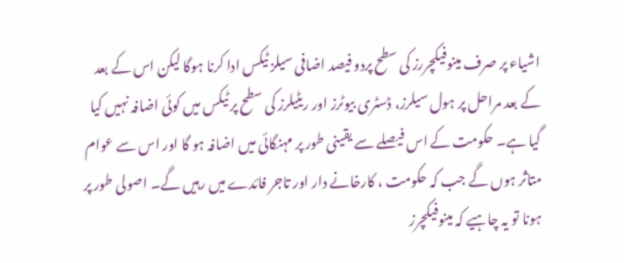اشیاء پر صرف مینوفیکچررز کی سطح پردو فیصد اضافی سیلز ٹیکس ادا کرنا ہوگا لیکن اس کے بعد کے بعد مراحل پر ہول سیلرز، ڈسٹری بیوٹرز اور ریٹیلرز کی سطح پر ٹیکس میں کوئی اضافہ نہیں کیا گیا ہے۔ حکومت کے اس فیصلے سے یقینی طور پر مہنگائی میں اضافہ ہو گا اور اس سے عوام متاثر ہوں گے جب کہ حکومت ، کارخانے دار اور تاجر فائدے میں رہیں گے۔ اصولی طور پر ہونا تو یہ چاہیے کہ مینوفیکچرز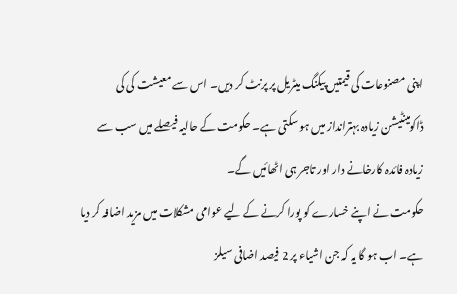اپنی مصنوعات کی قیمتیں پیکنگ میٹریل پر پرنٹ کر دیں۔ اس سے معیشت کی کی ڈاکومینٹیشن زیادہ بہترانداز میں ہو سکتی ہے۔ حکومت کے حالیہ فیصلے میں سب سے زیادہ فائدہ کارخانے دار اور تاجر ہی اٹھائیں گے۔
حکومت نے اپنے خسارے کو پورا کرنے کے لیے عوامی مشکلات میں مزید اضافہ کر دیا ہے۔ اب ہو گا یہ کہ جن اشیاء پر 2 فیصد اضافی سیلز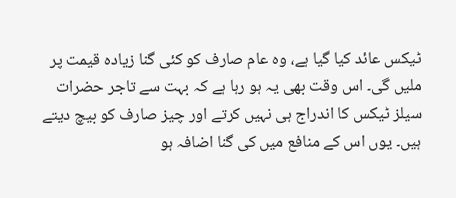ٹیکس عائد کیا گیا ہے، وہ عام صارف کو کئی گنا زیادہ قیمت پر ملیں گی۔ اس وقت بھی یہ ہو رہا ہے کہ بہت سے تاجر حضرات سیلز ٹیکس کا اندراج ہی نہیں کرتے اور چیز صارف کو بیچ دیتے ہیں۔ یوں اس کے منافع میں کی گنا اضافہ ہو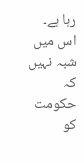رہا ہے۔ اس میں شبہ نہیں کہ حکومت کو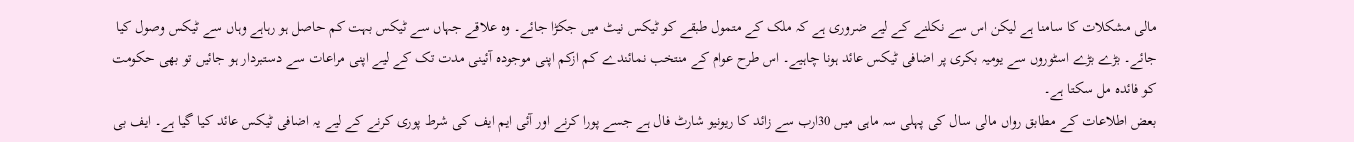مالی مشکلات کا سامنا ہے لیکن اس سے نکلنے کے لیے ضروری ہے کہ ملک کے متمول طبقے کو ٹیکس نیٹ میں جکڑا جائے۔ وہ علاقے جہاں سے ٹیکس بہت کم حاصل ہو رہاہے وہاں سے ٹیکس وصول کیا جائے۔ بڑے بڑے اسٹوروں سے یومیہ بکری پر اضافی ٹیکس عائد ہونا چاہیے۔ اس طرح عوام کے منتخب نمائندے کم ازکم اپنی موجودہ آئینی مدت تک کے لیے اپنی مراعات سے دستبردار ہو جائیں تو بھی حکومت کو فائدہ مل سکتا ہے۔
بعض اطلاعات کے مطابق رواں مالی سال کی پہلی سہ ماہی میں 30ارب سے زائد کا ریونیو شارٹ فال ہے جسے پورا کرنے اور آئی ایم ایف کی شرط پوری کرنے کے لیے یہ اضافی ٹیکس عائد کیا گیا ہے۔ ایف بی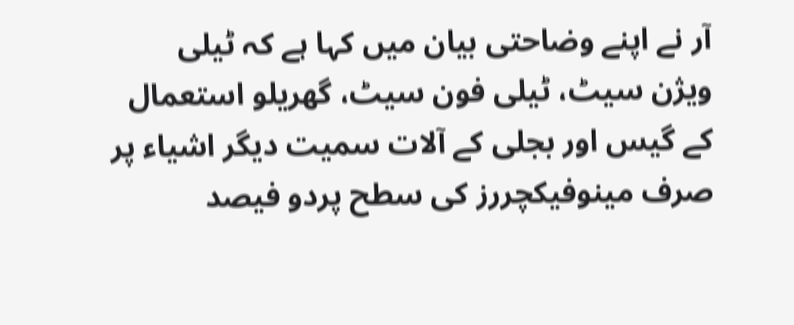آر نے اپنے وضاحتی بیان میں کہا ہے کہ ٹیلی ویژن سیٹ، ٹیلی فون سیٹ، گھریلو استعمال کے گیس اور بجلی کے آلات سمیت دیگر اشیاء پر صرف مینوفیکچررز کی سطح پردو فیصد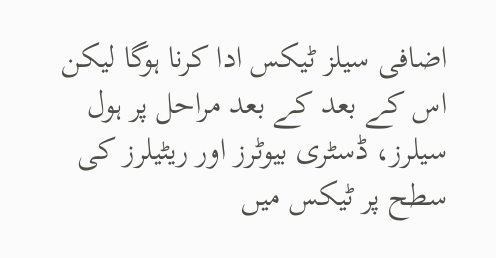اضافی سیلز ٹیکس ادا کرنا ہوگا لیکن اس کے بعد کے بعد مراحل پر ہول سیلرز، ڈسٹری بیوٹرز اور ریٹیلرز کی سطح پر ٹیکس میں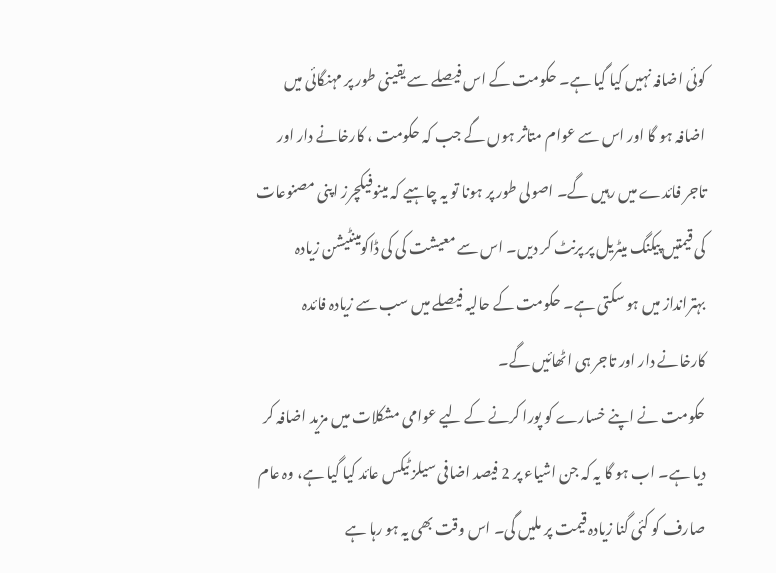کوئی اضافہ نہیں کیا گیا ہے۔ حکومت کے اس فیصلے سے یقینی طور پر مہنگائی میں اضافہ ہو گا اور اس سے عوام متاثر ہوں گے جب کہ حکومت ، کارخانے دار اور تاجر فائدے میں رہیں گے۔ اصولی طور پر ہونا تو یہ چاہیے کہ مینوفیکچرز اپنی مصنوعات کی قیمتیں پیکنگ میٹریل پر پرنٹ کر دیں۔ اس سے معیشت کی کی ڈاکومینٹیشن زیادہ بہترانداز میں ہو سکتی ہے۔ حکومت کے حالیہ فیصلے میں سب سے زیادہ فائدہ کارخانے دار اور تاجر ہی اٹھائیں گے۔
حکومت نے اپنے خسارے کو پورا کرنے کے لیے عوامی مشکلات میں مزید اضافہ کر دیا ہے۔ اب ہو گا یہ کہ جن اشیاء پر 2 فیصد اضافی سیلز ٹیکس عائد کیا گیا ہے، وہ عام صارف کو کئی گنا زیادہ قیمت پر ملیں گی۔ اس وقت بھی یہ ہو رہا ہے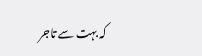کہ بہت سے تاجر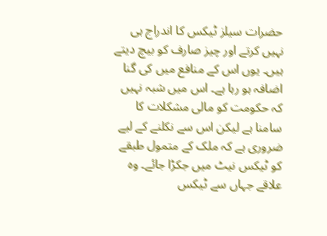حضرات سیلز ٹیکس کا اندراج ہی نہیں کرتے اور چیز صارف کو بیچ دیتے ہیں۔ یوں اس کے منافع میں کی گنا اضافہ ہو رہا ہے۔ اس میں شبہ نہیں کہ حکومت کو مالی مشکلات کا سامنا ہے لیکن اس سے نکلنے کے لیے ضروری ہے کہ ملک کے متمول طبقے کو ٹیکس نیٹ میں جکڑا جائے۔ وہ علاقے جہاں سے ٹیکس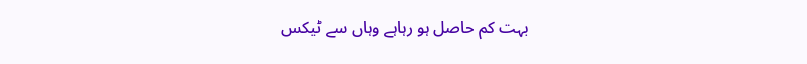بہت کم حاصل ہو رہاہے وہاں سے ٹیکس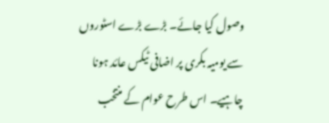وصول کیا جائے۔ بڑے بڑے اسٹوروں سے یومیہ بکری پر اضافی ٹیکس عائد ہونا چاہیے۔ اس طرح عوام کے منتخب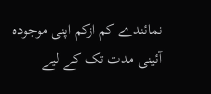نمائندے کم ازکم اپنی موجودہ آئینی مدت تک کے لیے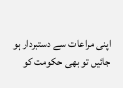اپنی مراعات سے دستبردار ہو جائیں تو بھی حکومت کو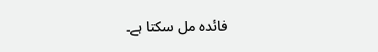فائدہ مل سکتا ہے۔